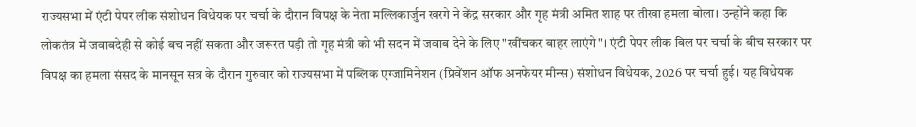राज्यसभा में एंटी पेपर लीक संशोधन विधेयक पर चर्चा के दौरान विपक्ष के नेता मल्लिकार्जुन खरगे ने केंद्र सरकार और गृह मंत्री अमित शाह पर तीखा हमला बोला। उन्होंने कहा कि लोकतंत्र में जवाबदेही से कोई बच नहीं सकता और जरूरत पड़ी तो गृह मंत्री को भी सदन में जवाब देने के लिए "खींचकर बाहर लाएंगे"। एंटी पेपर लीक बिल पर चर्चा के बीच सरकार पर विपक्ष का हमला संसद के मानसून सत्र के दौरान गुरुवार को राज्यसभा में पब्लिक एग्जामिनेशन (प्रिवेंशन ऑफ अनफेयर मीन्स) संशोधन विधेयक, 2026 पर चर्चा हुई। यह विधेयक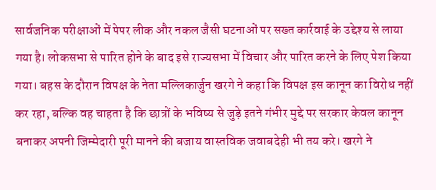सार्वजनिक परीक्षाओं में पेपर लीक और नकल जैसी घटनाओं पर सख्त कार्रवाई के उद्देश्य से लाया गया है। लोकसभा से पारित होने के बाद इसे राज्यसभा में विचार और पारित करने के लिए पेश किया गया। बहस के दौरान विपक्ष के नेता मल्लिकार्जुन खरगे ने कहा कि विपक्ष इस कानून का विरोध नहीं कर रहा, बल्कि वह चाहता है कि छात्रों के भविष्य से जुड़े इतने गंभीर मुद्दे पर सरकार केवल कानून बनाकर अपनी जिम्मेदारी पूरी मानने की बजाय वास्तविक जवाबदेही भी तय करे। खरगे ने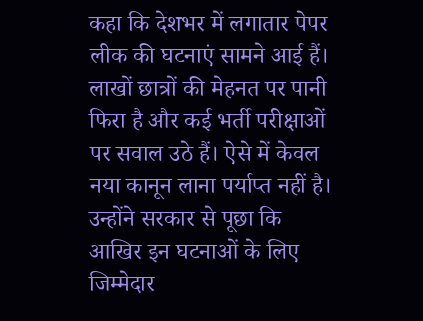कहा कि देशभर में लगातार पेपर लीक की घटनाएं सामने आई हैं। लाखों छात्रों की मेहनत पर पानी फिरा है और कई भर्ती परीक्षाओं पर सवाल उठे हैं। ऐसे में केवल नया कानून लाना पर्याप्त नहीं है। उन्होंने सरकार से पूछा कि आखिर इन घटनाओं के लिए जिम्मेदार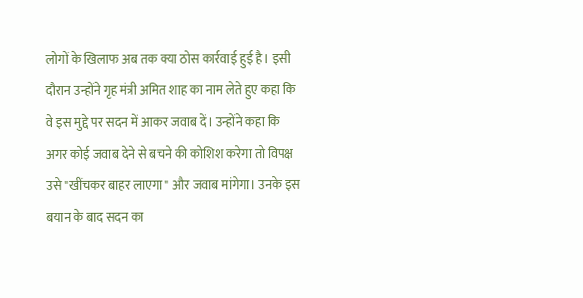लोगों के खिलाफ अब तक क्या ठोस कार्रवाई हुई है। इसी दौरान उन्होंने गृह मंत्री अमित शाह का नाम लेते हुए कहा कि वे इस मुद्दे पर सदन में आकर जवाब दें। उन्होंने कहा कि अगर कोई जवाब देने से बचने की कोशिश करेगा तो विपक्ष उसे "खींचकर बाहर लाएगा" और जवाब मांगेगा। उनके इस बयान के बाद सदन का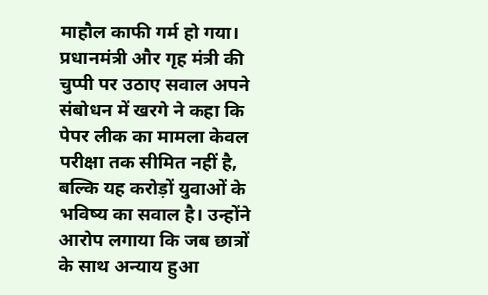माहौल काफी गर्म हो गया। प्रधानमंत्री और गृह मंत्री की चुप्पी पर उठाए सवाल अपने संबोधन में खरगे ने कहा कि पेपर लीक का मामला केवल परीक्षा तक सीमित नहीं है, बल्कि यह करोड़ों युवाओं के भविष्य का सवाल है। उन्होंने आरोप लगाया कि जब छात्रों के साथ अन्याय हुआ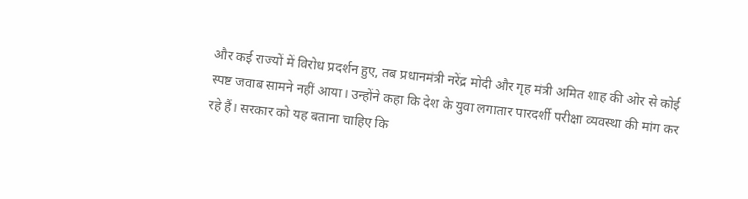और कई राज्यों में विरोध प्रदर्शन हुए, तब प्रधानमंत्री नरेंद्र मोदी और गृह मंत्री अमित शाह की ओर से कोई स्पष्ट जवाब सामने नहीं आया। उन्होंने कहा कि देश के युवा लगातार पारदर्शी परीक्षा व्यवस्था की मांग कर रहे हैं। सरकार को यह बताना चाहिए कि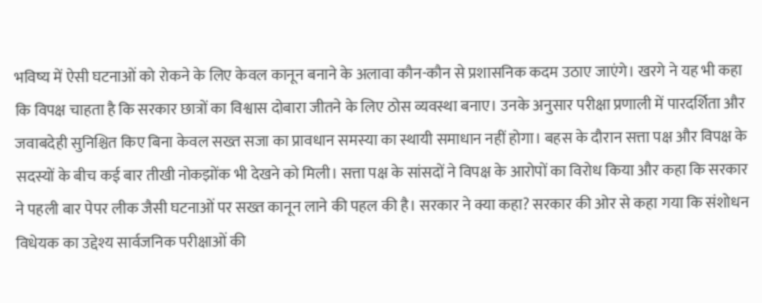भविष्य में ऐसी घटनाओं को रोकने के लिए केवल कानून बनाने के अलावा कौन-कौन से प्रशासनिक कदम उठाए जाएंगे। खरगे ने यह भी कहा कि विपक्ष चाहता है कि सरकार छात्रों का विश्वास दोबारा जीतने के लिए ठोस व्यवस्था बनाए। उनके अनुसार परीक्षा प्रणाली में पारदर्शिता और जवाबदेही सुनिश्चित किए बिना केवल सख्त सजा का प्रावधान समस्या का स्थायी समाधान नहीं होगा। बहस के दौरान सत्ता पक्ष और विपक्ष के सदस्यों के बीच कई बार तीखी नोकझोंक भी देखने को मिली। सत्ता पक्ष के सांसदों ने विपक्ष के आरोपों का विरोध किया और कहा कि सरकार ने पहली बार पेपर लीक जैसी घटनाओं पर सख्त कानून लाने की पहल की है। सरकार ने क्या कहा? सरकार की ओर से कहा गया कि संशोधन विधेयक का उद्देश्य सार्वजनिक परीक्षाओं की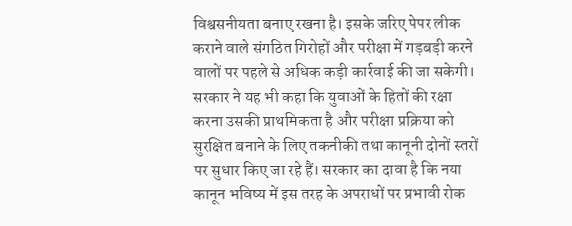विश्वसनीयता बनाए रखना है। इसके जरिए पेपर लीक कराने वाले संगठित गिरोहों और परीक्षा में गड़बड़ी करने वालों पर पहले से अधिक कड़ी कार्रवाई की जा सकेगी। सरकार ने यह भी कहा कि युवाओं के हितों की रक्षा करना उसकी प्राथमिकता है और परीक्षा प्रक्रिया को सुरक्षित बनाने के लिए तकनीकी तथा कानूनी दोनों स्तरों पर सुधार किए जा रहे हैं। सरकार का दावा है कि नया कानून भविष्य में इस तरह के अपराधों पर प्रभावी रोक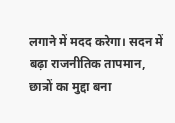लगाने में मदद करेगा। सदन में बढ़ा राजनीतिक तापमान, छात्रों का मुद्दा बना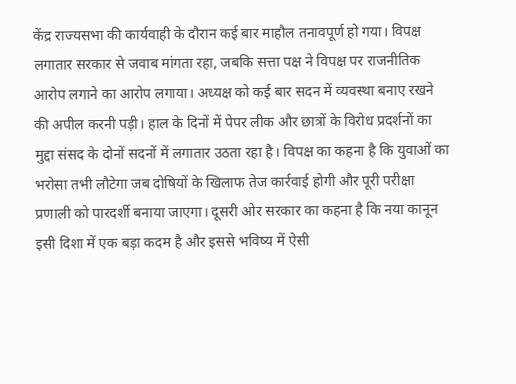केंद्र राज्यसभा की कार्यवाही के दौरान कई बार माहौल तनावपूर्ण हो गया। विपक्ष लगातार सरकार से जवाब मांगता रहा, जबकि सत्ता पक्ष ने विपक्ष पर राजनीतिक आरोप लगाने का आरोप लगाया। अध्यक्ष को कई बार सदन में व्यवस्था बनाए रखने की अपील करनी पड़ी। हाल के दिनों में पेपर लीक और छात्रों के विरोध प्रदर्शनों का मुद्दा संसद के दोनों सदनों में लगातार उठता रहा है। विपक्ष का कहना है कि युवाओं का भरोसा तभी लौटेगा जब दोषियों के खिलाफ तेज कार्रवाई होगी और पूरी परीक्षा प्रणाली को पारदर्शी बनाया जाएगा। दूसरी ओर सरकार का कहना है कि नया कानून इसी दिशा में एक बड़ा कदम है और इससे भविष्य में ऐसी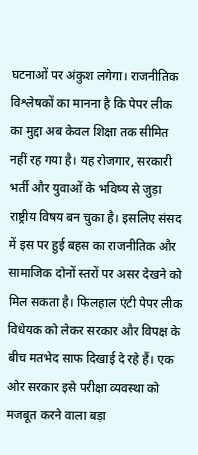घटनाओं पर अंकुश लगेगा। राजनीतिक विश्लेषकों का मानना है कि पेपर लीक का मुद्दा अब केवल शिक्षा तक सीमित नहीं रह गया है। यह रोजगार, सरकारी भर्ती और युवाओं के भविष्य से जुड़ा राष्ट्रीय विषय बन चुका है। इसलिए संसद में इस पर हुई बहस का राजनीतिक और सामाजिक दोनों स्तरों पर असर देखने को मिल सकता है। फिलहाल एंटी पेपर लीक विधेयक को लेकर सरकार और विपक्ष के बीच मतभेद साफ दिखाई दे रहे हैं। एक ओर सरकार इसे परीक्षा व्यवस्था को मजबूत करने वाला बड़ा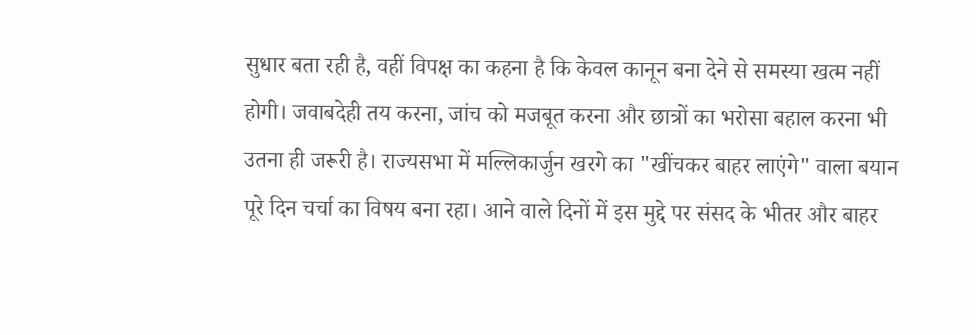सुधार बता रही है, वहीं विपक्ष का कहना है कि केवल कानून बना देने से समस्या खत्म नहीं होगी। जवाबदेही तय करना, जांच को मजबूत करना और छात्रों का भरोसा बहाल करना भी उतना ही जरूरी है। राज्यसभा में मल्लिकार्जुन खरगे का "खींचकर बाहर लाएंगे" वाला बयान पूरे दिन चर्चा का विषय बना रहा। आने वाले दिनों में इस मुद्दे पर संसद के भीतर और बाहर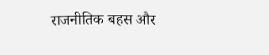राजनीतिक बहस और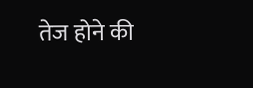तेज होने की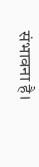संभावना है।